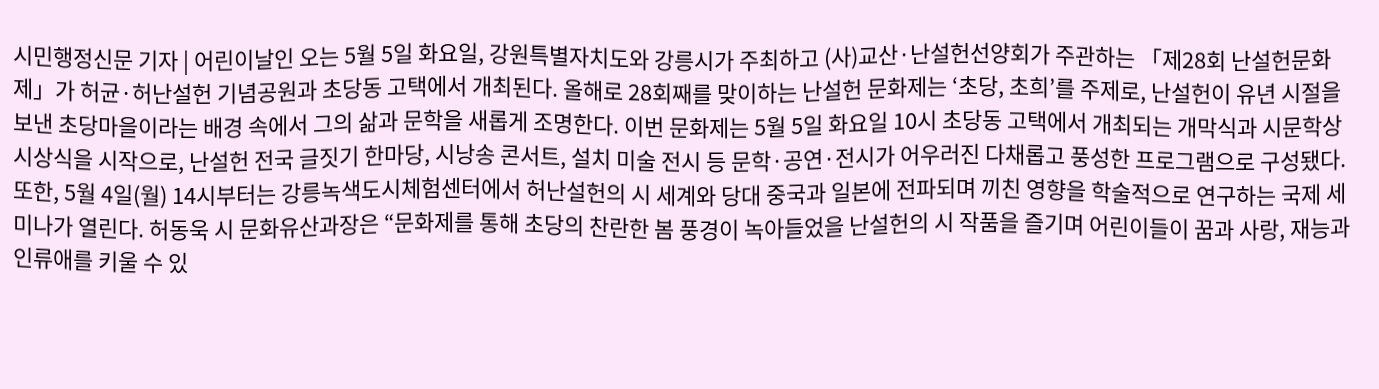시민행정신문 기자 | 어린이날인 오는 5월 5일 화요일, 강원특별자치도와 강릉시가 주최하고 (사)교산·난설헌선양회가 주관하는 「제28회 난설헌문화제」가 허균·허난설헌 기념공원과 초당동 고택에서 개최된다. 올해로 28회째를 맞이하는 난설헌 문화제는 ‘초당, 초희’를 주제로, 난설헌이 유년 시절을 보낸 초당마을이라는 배경 속에서 그의 삶과 문학을 새롭게 조명한다. 이번 문화제는 5월 5일 화요일 10시 초당동 고택에서 개최되는 개막식과 시문학상 시상식을 시작으로, 난설헌 전국 글짓기 한마당, 시낭송 콘서트, 설치 미술 전시 등 문학·공연·전시가 어우러진 다채롭고 풍성한 프로그램으로 구성됐다. 또한, 5월 4일(월) 14시부터는 강릉녹색도시체험센터에서 허난설헌의 시 세계와 당대 중국과 일본에 전파되며 끼친 영향을 학술적으로 연구하는 국제 세미나가 열린다. 허동욱 시 문화유산과장은 “문화제를 통해 초당의 찬란한 봄 풍경이 녹아들었을 난설헌의 시 작품을 즐기며 어린이들이 꿈과 사랑, 재능과 인류애를 키울 수 있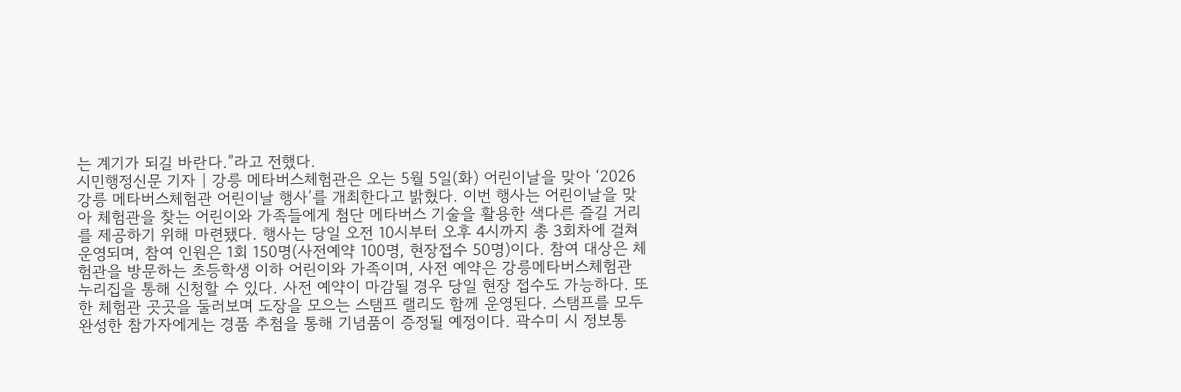는 계기가 되길 바란다.”라고 전했다.
시민행정신문 기자 | 강릉 메타버스체험관은 오는 5월 5일(화) 어린이날을 맞아 ‘2026 강릉 메타버스체험관 어린이날 행사’를 개최한다고 밝혔다. 이번 행사는 어린이날을 맞아 체험관을 찾는 어린이와 가족들에게 첨단 메타버스 기술을 활용한 색다른 즐길 거리를 제공하기 위해 마련됐다. 행사는 당일 오전 10시부터 오후 4시까지 총 3회차에 걸쳐 운영되며, 참여 인원은 1회 150명(사전예약 100명, 현장접수 50명)이다. 참여 대상은 체험관을 방문하는 초등학생 이하 어린이와 가족이며, 사전 예약은 강릉메타버스체험관 누리집을 통해 신청할 수 있다. 사전 예약이 마감될 경우 당일 현장 접수도 가능하다. 또한 체험관 곳곳을 둘러보며 도장을 모으는 스탬프 랠리도 함께 운영된다. 스탬프를 모두 완성한 참가자에게는 경품 추첨을 통해 기념품이 증정될 예정이다. 곽수미 시 정보통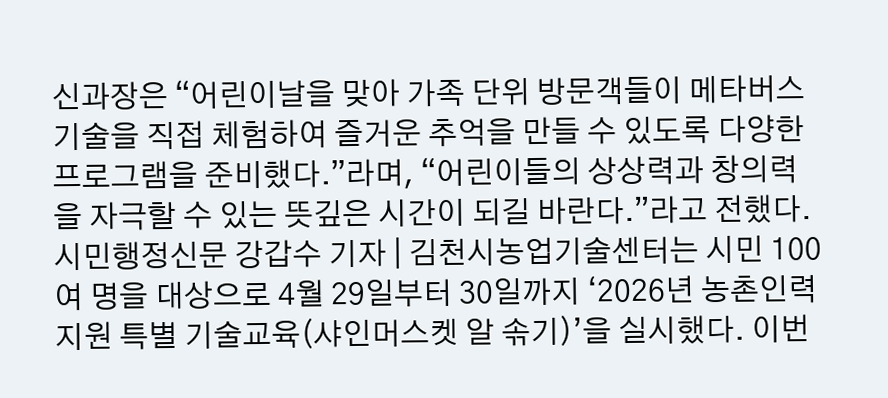신과장은 “어린이날을 맞아 가족 단위 방문객들이 메타버스 기술을 직접 체험하여 즐거운 추억을 만들 수 있도록 다양한 프로그램을 준비했다.”라며, “어린이들의 상상력과 창의력을 자극할 수 있는 뜻깊은 시간이 되길 바란다.”라고 전했다.
시민행정신문 강갑수 기자 | 김천시농업기술센터는 시민 100여 명을 대상으로 4월 29일부터 30일까지 ‘2026년 농촌인력지원 특별 기술교육(샤인머스켓 알 솎기)’을 실시했다. 이번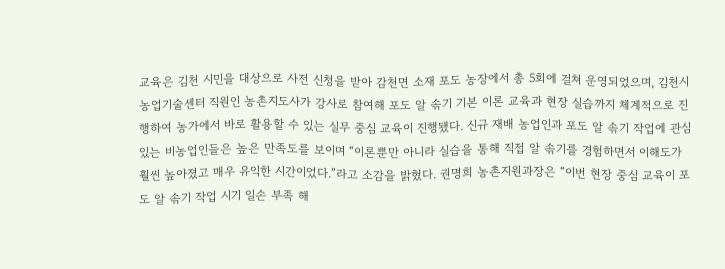교육은 김천 시민을 대상으로 사전 신청을 받아 감천면 소재 포도 농장에서 총 5회에 걸쳐 운영되었으며, 김천시농업기술센터 직원인 농촌지도사가 강사로 참여해 포도 알 솎기 기본 이론 교육과 현장 실습까지 체계적으로 진행하여 농가에서 바로 활용할 수 있는 실무 중심 교육이 진행됐다. 신규 재배 농업인과 포도 알 솎기 작업에 관심 있는 비농업인들은 높은 만족도를 보이며 “이론뿐만 아니라 실습을 통해 직접 알 솎기를 경험하면서 이해도가 훨씬 높아졌고 매우 유익한 시간이었다.”라고 소감을 밝혔다. 권명희 농촌지원과장은 “이번 현장 중심 교육이 포도 알 솎기 작업 시기 일손 부족 해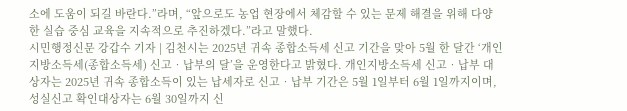소에 도움이 되길 바란다.”라며, “앞으로도 농업 현장에서 체감할 수 있는 문제 해결을 위해 다양한 실습 중심 교육을 지속적으로 추진하겠다.”라고 말했다.
시민행정신문 강갑수 기자 | 김천시는 2025년 귀속 종합소득세 신고 기간을 맞아 5월 한 달간 ‘개인지방소득세(종합소득세) 신고‧납부의 달’을 운영한다고 밝혔다. 개인지방소득세 신고‧납부 대상자는 2025년 귀속 종합소득이 있는 납세자로 신고‧납부 기간은 5월 1일부터 6월 1일까지이며, 성실신고 확인대상자는 6월 30일까지 신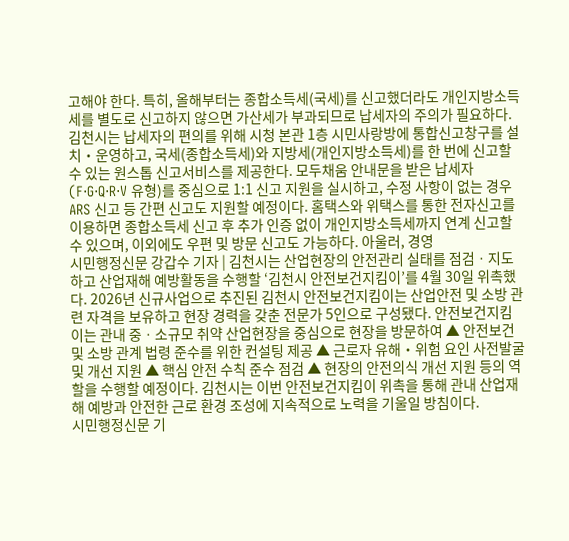고해야 한다. 특히, 올해부터는 종합소득세(국세)를 신고했더라도 개인지방소득세를 별도로 신고하지 않으면 가산세가 부과되므로 납세자의 주의가 필요하다. 김천시는 납세자의 편의를 위해 시청 본관 1층 시민사랑방에 통합신고창구를 설치‧운영하고, 국세(종합소득세)와 지방세(개인지방소득세)를 한 번에 신고할 수 있는 원스톱 신고서비스를 제공한다. 모두채움 안내문을 받은 납세자(F⋅G⋅Q⋅R⋅V 유형)를 중심으로 1:1 신고 지원을 실시하고, 수정 사항이 없는 경우 ARS 신고 등 간편 신고도 지원할 예정이다. 홈택스와 위택스를 통한 전자신고를 이용하면 종합소득세 신고 후 추가 인증 없이 개인지방소득세까지 연계 신고할 수 있으며, 이외에도 우편 및 방문 신고도 가능하다. 아울러, 경영
시민행정신문 강갑수 기자 | 김천시는 산업현장의 안전관리 실태를 점검ㆍ지도하고 산업재해 예방활동을 수행할 ‘김천시 안전보건지킴이’를 4월 30일 위촉했다. 2026년 신규사업으로 추진된 김천시 안전보건지킴이는 산업안전 및 소방 관련 자격을 보유하고 현장 경력을 갖춘 전문가 5인으로 구성됐다. 안전보건지킴이는 관내 중ㆍ소규모 취약 산업현장을 중심으로 현장을 방문하여 ▲ 안전보건 및 소방 관계 법령 준수를 위한 컨설팅 제공 ▲ 근로자 유해‧위험 요인 사전발굴 및 개선 지원 ▲ 핵심 안전 수칙 준수 점검 ▲ 현장의 안전의식 개선 지원 등의 역할을 수행할 예정이다. 김천시는 이번 안전보건지킴이 위촉을 통해 관내 산업재해 예방과 안전한 근로 환경 조성에 지속적으로 노력을 기울일 방침이다.
시민행정신문 기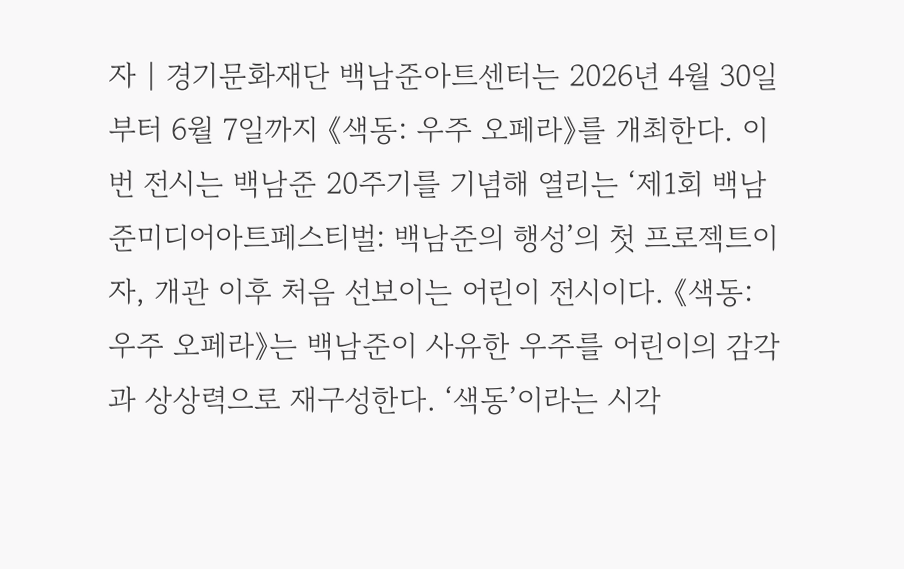자 | 경기문화재단 백남준아트센터는 2026년 4월 30일부터 6월 7일까지 《색동: 우주 오페라》를 개최한다. 이번 전시는 백남준 20주기를 기념해 열리는 ‘제1회 백남준미디어아트페스티벌: 백남준의 행성’의 첫 프로젝트이자, 개관 이후 처음 선보이는 어린이 전시이다. 《색동: 우주 오페라》는 백남준이 사유한 우주를 어린이의 감각과 상상력으로 재구성한다. ‘색동’이라는 시각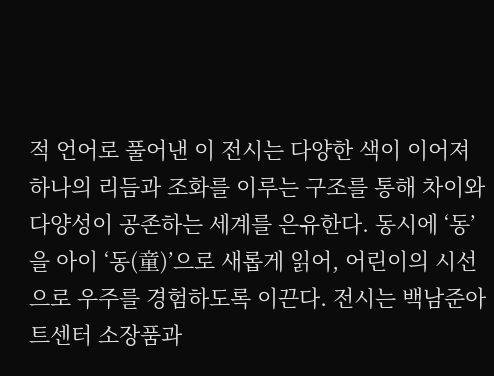적 언어로 풀어낸 이 전시는 다양한 색이 이어져 하나의 리듬과 조화를 이루는 구조를 통해 차이와 다양성이 공존하는 세계를 은유한다. 동시에 ‘동’을 아이 ‘동(童)’으로 새롭게 읽어, 어린이의 시선으로 우주를 경험하도록 이끈다. 전시는 백남준아트센터 소장품과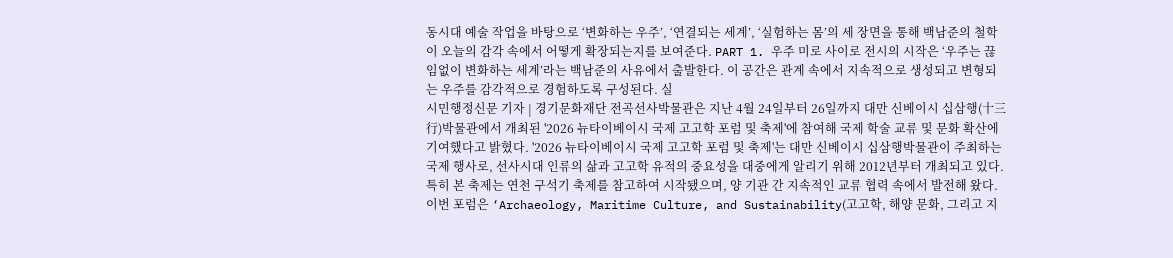동시대 예술 작업을 바탕으로 ‘변화하는 우주’, ‘연결되는 세계’, ‘실험하는 몸’의 세 장면을 통해 백남준의 철학이 오늘의 감각 속에서 어떻게 확장되는지를 보여준다. PART 1. 우주 미로 사이로 전시의 시작은 ‘우주는 끊임없이 변화하는 세계’라는 백남준의 사유에서 출발한다. 이 공간은 관계 속에서 지속적으로 생성되고 변형되는 우주를 감각적으로 경험하도록 구성된다. 실
시민행정신문 기자 | 경기문화재단 전곡선사박물관은 지난 4월 24일부터 26일까지 대만 신베이시 십삼행(十三行)박물관에서 개최된 '2026 뉴타이베이시 국제 고고학 포럼 및 축제'에 참여해 국제 학술 교류 및 문화 확산에 기여했다고 밝혔다. '2026 뉴타이베이시 국제 고고학 포럼 및 축제'는 대만 신베이시 십삼행박물관이 주최하는 국제 행사로, 선사시대 인류의 삶과 고고학 유적의 중요성을 대중에게 알리기 위해 2012년부터 개최되고 있다. 특히 본 축제는 연천 구석기 축제를 참고하여 시작됐으며, 양 기관 간 지속적인 교류 협력 속에서 발전해 왔다. 이번 포럼은 ‘Archaeology, Maritime Culture, and Sustainability(고고학, 해양 문화, 그리고 지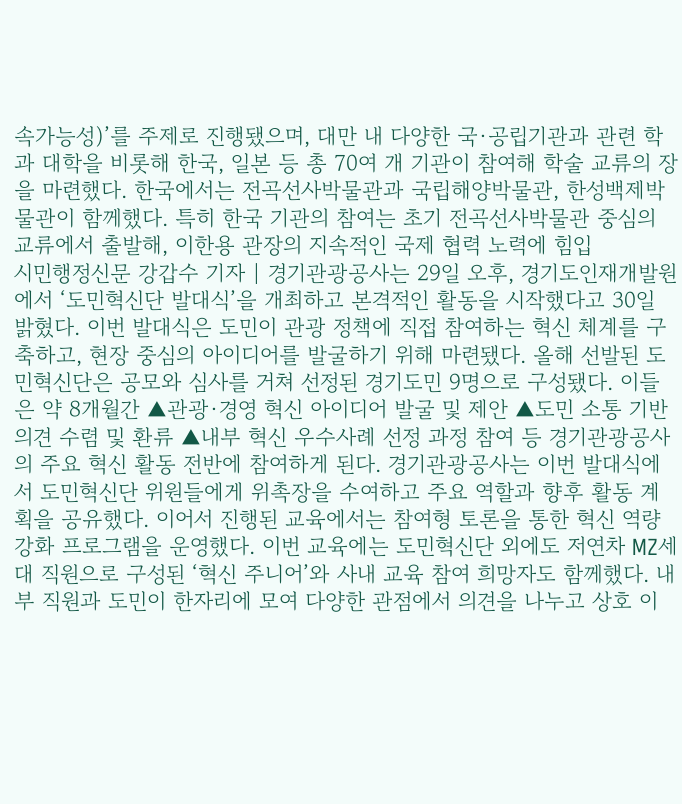속가능성)’를 주제로 진행됐으며, 대만 내 다양한 국·공립기관과 관련 학과 대학을 비롯해 한국, 일본 등 총 70여 개 기관이 참여해 학술 교류의 장을 마련했다. 한국에서는 전곡선사박물관과 국립해양박물관, 한성백제박물관이 함께했다. 특히 한국 기관의 참여는 초기 전곡선사박물관 중심의 교류에서 출발해, 이한용 관장의 지속적인 국제 협력 노력에 힘입
시민행정신문 강갑수 기자 | 경기관광공사는 29일 오후, 경기도인재개발원에서 ‘도민혁신단 발대식’을 개최하고 본격적인 활동을 시작했다고 30일 밝혔다. 이번 발대식은 도민이 관광 정책에 직접 참여하는 혁신 체계를 구축하고, 현장 중심의 아이디어를 발굴하기 위해 마련됐다. 올해 선발된 도민혁신단은 공모와 심사를 거쳐 선정된 경기도민 9명으로 구성됐다. 이들은 약 8개월간 ▲관광·경영 혁신 아이디어 발굴 및 제안 ▲도민 소통 기반 의견 수렴 및 환류 ▲내부 혁신 우수사례 선정 과정 참여 등 경기관광공사의 주요 혁신 활동 전반에 참여하게 된다. 경기관광공사는 이번 발대식에서 도민혁신단 위원들에게 위촉장을 수여하고 주요 역할과 향후 활동 계획을 공유했다. 이어서 진행된 교육에서는 참여형 토론을 통한 혁신 역량 강화 프로그램을 운영했다. 이번 교육에는 도민혁신단 외에도 저연차 MZ세대 직원으로 구성된 ‘혁신 주니어’와 사내 교육 참여 희망자도 함께했다. 내부 직원과 도민이 한자리에 모여 다양한 관점에서 의견을 나누고 상호 이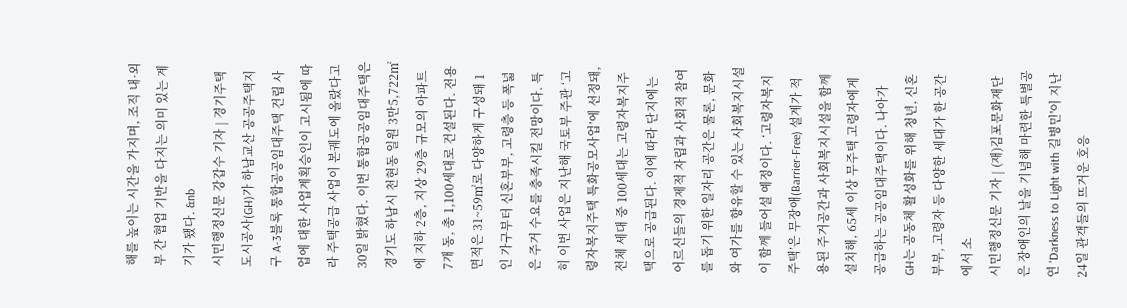해를 높이는 시간을 가지며, 조직 내·외부 간 협업 기반을 다지는 의미 있는 계기가 됐다. &nb
시민행정신문 강갑수 기자 | 경기주택도시공사(GH)가 하남교산 공공주택지구 A-3블록 통합공공임대주택 건립 사업에 대한 사업계획승인이 고시됨에 따라 주택공급 사업이 본궤도에 올랐다고 30일 밝혔다. 이번 통합공공임대주택은 경기도 하남시 천현동 일원 3만5,722㎡에 지하 2층, 지상 29층 규모의 아파트 7개 동, 총 1,100세대로 건설된다. 전용면적은 31~59㎡로 다양하게 구성돼 1인 가구부터 신혼부부, 고령층 등 폭넓은 주거 수요를 충족시킬 전망이다. 특히 이번 사업은 지난해 국토부 주관 ‘고령자복지주택 특화공모사업’에 선정돼, 전체 세대 중 100세대는 고령자복지주택으로 공급된다. 이에 따라 단지에는 어르신들의 경제적 자립과 사회적 참여를 돕기 위한 일자리 공간은 물론, 문화와 여가를 향유할 수 있는 사회복지시설이 함께 들어설 예정이다. ‘고령자복지주택’은 무장애(Barrier-Free) 설계가 적용된 주거공간과 사회복지시설을 함께 설치해, 65세 이상 무주택 고령자에게 공급하는 공공임대주택이다. 나아가 GH는 공동체 활성화를 위해 청년, 신혼부부, 고령자 등 다양한 세대가 한 공간에서 소
시민행정신문 기자 | (재)김포문화재단은 장애인의 날을 기념해 마련한 특별공연 'Darkness to Light with 길병민'이 지난 24일 관객들의 뜨거운 호응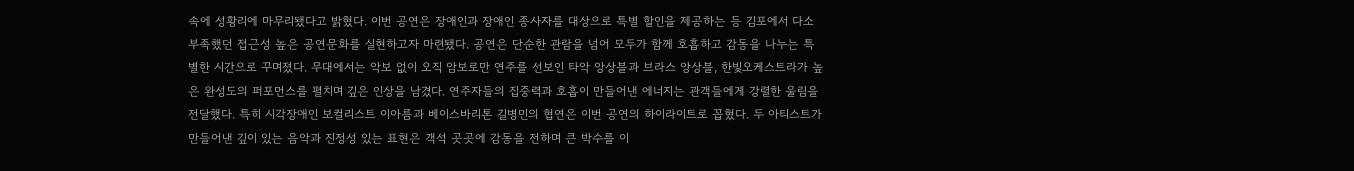속에 성황리에 마무리됐다고 밝혔다. 이번 공연은 장애인과 장애인 종사자를 대상으로 특별 할인을 제공하는 등 김포에서 다소 부족했던 접근성 높은 공연문화를 실현하고자 마련됐다. 공연은 단순한 관람을 넘어 모두가 함께 호흡하고 감동을 나누는 특별한 시간으로 꾸며졌다. 무대에서는 악보 없이 오직 암보로만 연주를 선보인 타악 앙상블과 브라스 앙상블, 한빛오케스트라가 높은 완성도의 퍼포먼스를 펼치며 깊은 인상을 남겼다. 연주자들의 집중력과 호흡이 만들어낸 에너지는 관객들에게 강렬한 울림을 전달했다. 특히 시각장애인 보컬리스트 이아름과 베이스바리톤 길병민의 협연은 이번 공연의 하이라이트로 꼽혔다. 두 아티스트가 만들어낸 깊이 있는 음악과 진정성 있는 표현은 객석 곳곳에 감동을 전하며 큰 박수를 이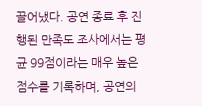끌어냈다. 공연 종료 후 진행된 만족도 조사에서는 평균 99점이라는 매우 높은 점수를 기록하며, 공연의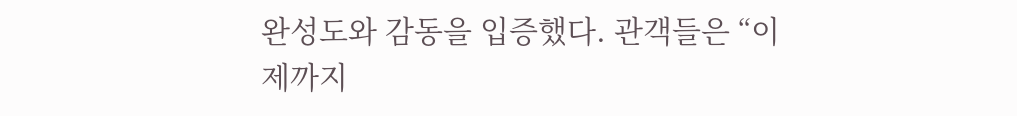완성도와 감동을 입증했다. 관객들은 “이제까지